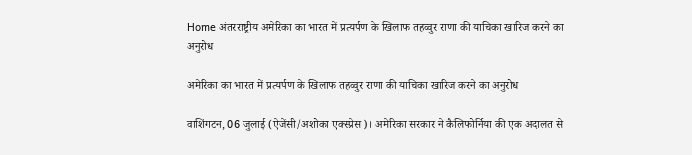Home अंतरराष्ट्रीय अमेरिका का भारत में प्रत्यर्पण के खिलाफ तहव्वुर राणा की याचिका खारिज करने का अनुरोध

अमेरिका का भारत में प्रत्यर्पण के खिलाफ तहव्वुर राणा की याचिका खारिज करने का अनुरोध

वाशिंगटन, 06 जुलाई (ऐजेंसी/अशोका एक्स्प्रेस)। अमेरिका सरकार ने कैलिफोर्निया की एक अदालत से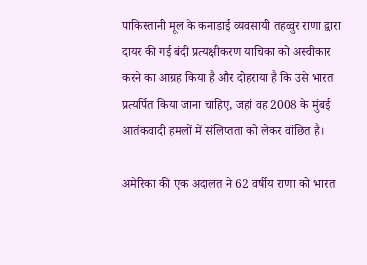पाकिस्तानी मूल के कनाडाई व्यवसायी तहव्वुर राणा द्वारा दायर की गई बंदी प्रत्यक्षीकरण याचिका को अस्वीकार करने का आग्रह किया है और दोहराया है कि उसे भारत प्रत्यर्पित किया जाना चाहिए, जहां वह 2008 के मुंबई आतंकवादी हमलों में संलिप्तता को लेकर वांछित है।

अमेरिका की एक अदालत ने 62 वर्षीय राणा को भारत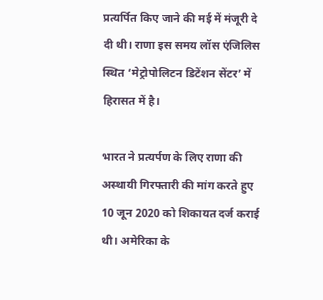प्रत्यर्पित किए जाने की मई में मंजूरी दे दी थी। राणा इस समय लॉस एंजिलिस स्थित ‘मेट्रोपोलिटन डिटेंशन सेंटर’ में हिरासत में है।

भारत ने प्रत्यर्पण के लिए राणा की अस्थायी गिरफ्तारी की मांग करते हुए 10 जून 2020 को शिकायत दर्ज कराई थी। अमेरिका के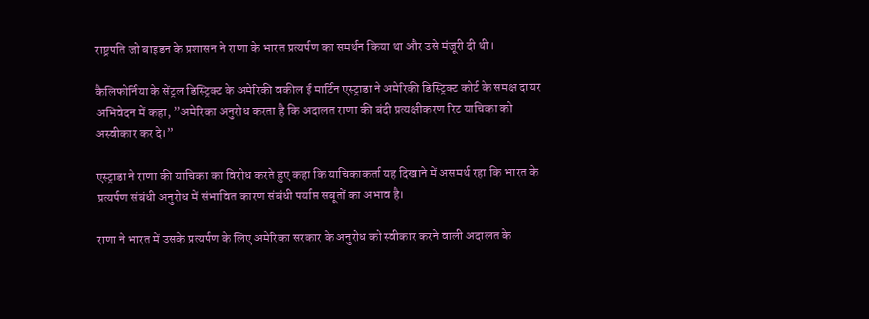राष्ट्रपति जो बाइडन के प्रशासन ने राणा के भारत प्रत्यर्पण का समर्थन किया था और उसे मंजूरी दी थी।

कैलिफोर्निया के सेंट्रल डिस्ट्रिक्ट के अमेरिकी वकील ई मार्टिन एस्ट्राडा ने अमेरिकी डिस्ट्रिक्ट कोर्ट के समक्ष दायर अभिवेदन में कहा, ”अमेरिका अनुरोध करता है कि अदालत राणा की बंदी प्रत्यक्षीकरण रिट याचिका को अस्वीकार कर दे।”

एस्ट्राडा ने राणा की याचिका का विरोध करते हुए कहा कि याचिकाकर्ता यह दिखाने में असमर्थ रहा कि भारत के प्रत्यर्पण संबंधी अनुरोध में संभावित कारण संबंधी पर्याप्त सबूतों का अभाव है।

राणा ने भारत में उसके प्रत्यर्पण के लिए अमेरिका सरकार के अनुरोध को स्वीकार करने वाली अदालत के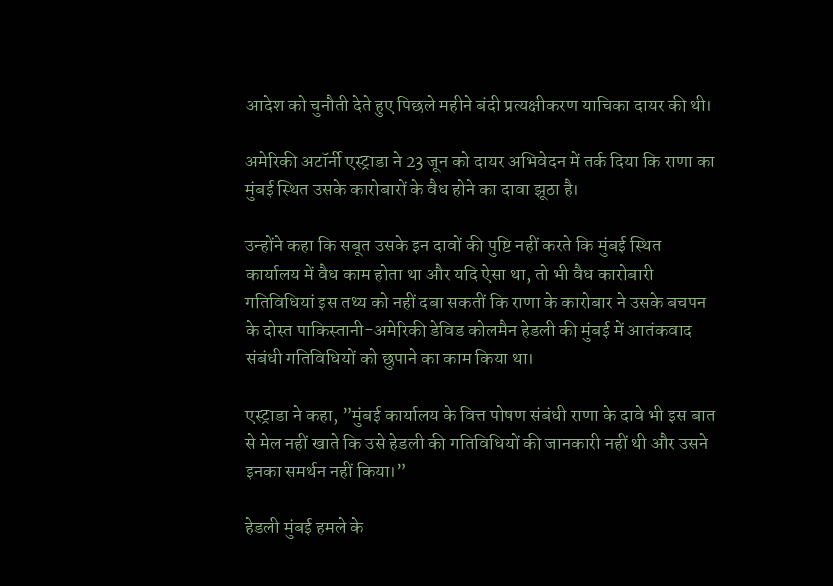आदेश को चुनौती देते हुए पिछले महीने बंदी प्रत्यक्षीकरण याचिका दायर की थी।

अमेरिकी अटॉर्नी एस्ट्राडा ने 23 जून को दायर अभिवेदन में तर्क दिया कि राणा का मुंबई स्थित उसके कारोबारों के वैध होने का दावा झूठा है।

उन्होंने कहा कि सबूत उसके इन दावों की पुष्टि नहीं करते कि मुंबई स्थित कार्यालय में वैध काम होता था और यदि ऐसा था, तो भी वैध कारोबारी गतिविधियां इस तथ्य को नहीं दबा सकतीं कि राणा के कारोबार ने उसके बचपन के दोस्त पाकिस्तानी-अमेरिकी डेविड कोलमैन हेडली की मुंबई में आतंकवाद संबंधी गतिविधियों को छुपाने का काम किया था।

एस्ट्राडा ने कहा, ”मुंबई कार्यालय के वित्त पोषण संबंधी राणा के दावे भी इस बात से मेल नहीं खाते कि उसे हेडली की गतिविधियों की जानकारी नहीं थी और उसने इनका समर्थन नहीं किया।”

हेडली मुंबई हमले के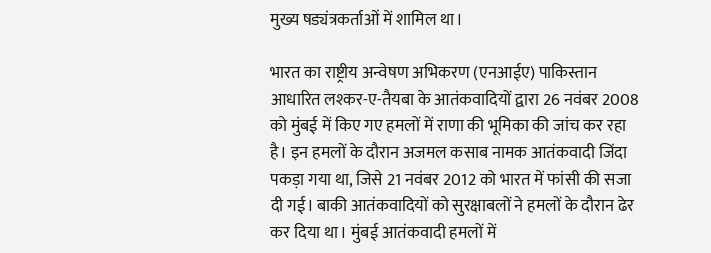मुख्य षड्यंत्रकर्ताओं में शामिल था।

भारत का राष्ट्रीय अन्वेषण अभिकरण (एनआईए) पाकिस्तान आधारित लश्कर-ए-तैयबा के आतंकवादियों द्वारा 26 नवंबर 2008 को मुंबई में किए गए हमलों में राणा की भूमिका की जांच कर रहा है। इन हमलों के दौरान अजमल कसाब नामक आतंकवादी जिंदा पकड़ा गया था, जिसे 21 नवंबर 2012 को भारत में फांसी की सजा दी गई। बाकी आतंकवादियों को सुरक्षाबलों ने हमलों के दौरान ढेर कर दिया था। मुंबई आतंकवादी हमलों में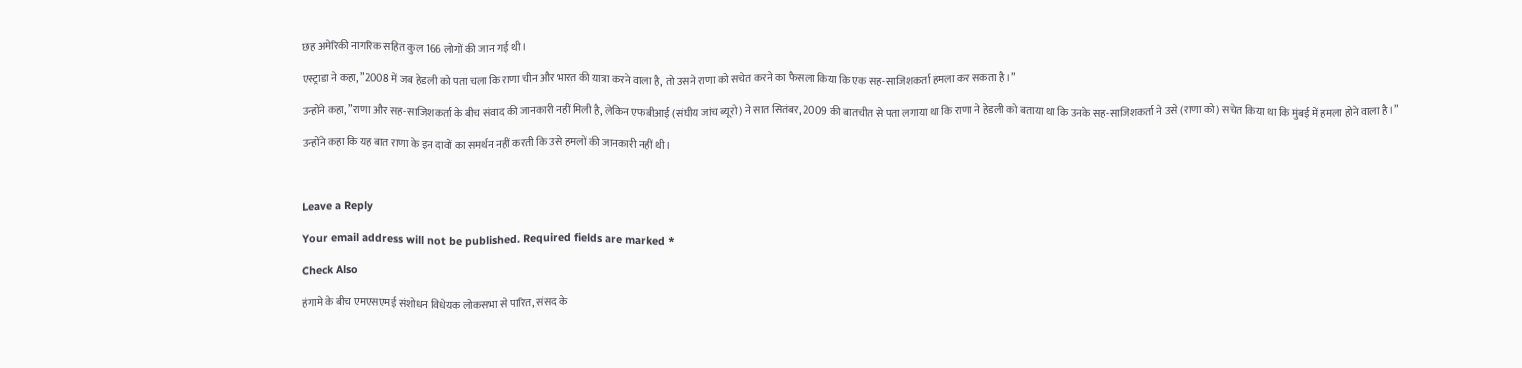छह अमेरिकी नागरिक सहित कुल 166 लोगों की जान गई थी।

एस्ट्राडा ने कहा, ”2008 में जब हेडली को पता चला कि राणा चीन और भारत की यात्रा करने वाला है, तो उसने राणा को सचेत करने का फैसला किया कि एक सह-साजिशकर्ता हमला कर सकता है।”

उन्होंने कहा, ”राणा और सह-साजिशकर्ता के बीच संवाद की जानकारी नहीं मिली है, लेकिन एफबीआई (संघीय जांच ब्यूरो) ने सात सितंबर, 2009 की बातचीत से पता लगाया था कि राणा ने हेडली को बताया था कि उनके सह-साजिशकर्ता ने उसे (राणा को) सचेत किया था कि मुंबई में हमला होने वाला है।”

उन्होंने कहा कि यह बात राणा के इन दावों का समर्थन नहीं करती कि उसे हमलों की जानकारी नहीं थी।



Leave a Reply

Your email address will not be published. Required fields are marked *

Check Also

हंगामे के बीच एमएसएमई संशोधन विधेयक लोकसभा से पारित, संसद के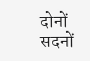दोनों सदनों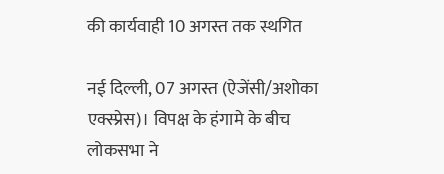की कार्यवाही 10 अगस्त तक स्थगित

नई दिल्ली, 07 अगस्त (ऐजेंसी/अशोका एक्स्प्रेस)। विपक्ष के हंगामे के बीच लोकसभा ने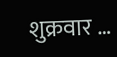शुक्रवार …